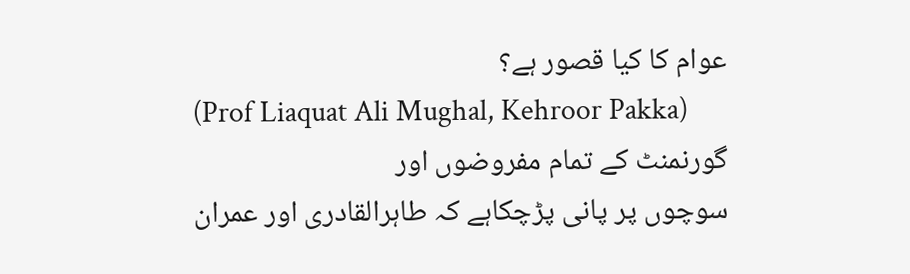عوام کا کیا قصور ہے؟
(Prof Liaquat Ali Mughal, Kehroor Pakka)
گورنمنٹ کے تمام مفروضوں اور
سوچوں پر پانی پڑچکاہے کہ طاہرالقادری اور عمران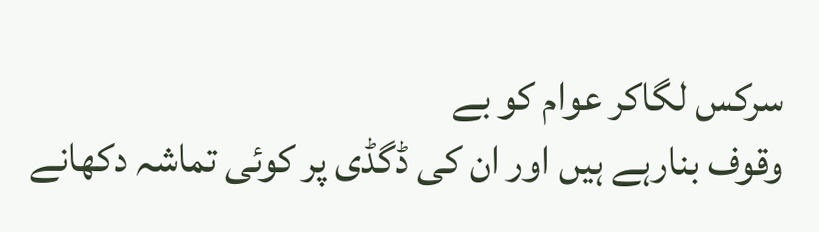سرکس لگاکر عوام کو بے
وقوف بنارہے ہیں اور ان کی ڈگڈی پر کوئی تماشہ دکھانے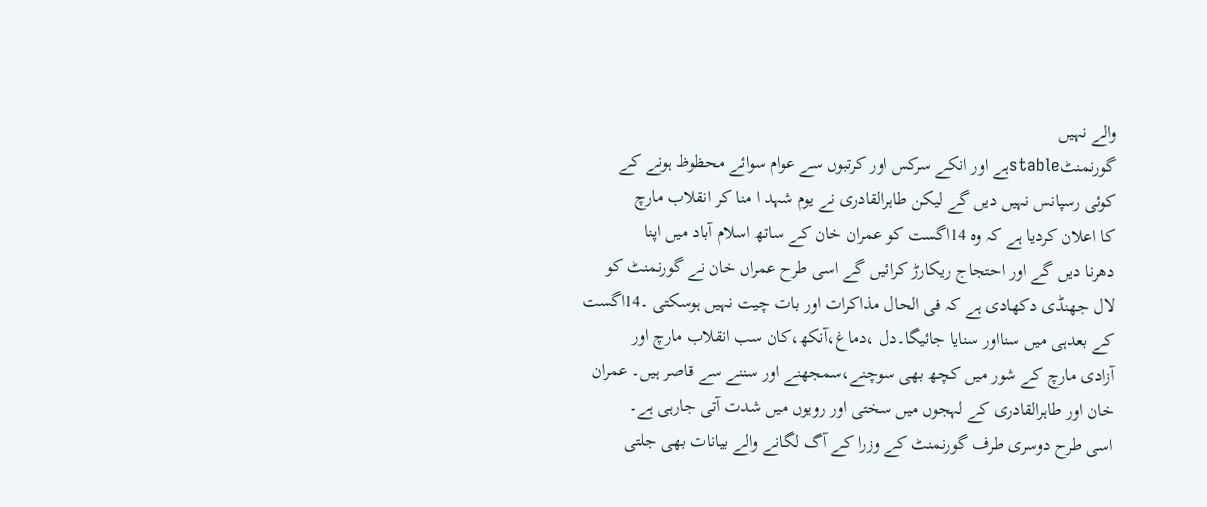والے نہیں
گورنمنٹstableہے اور انکے سرکس اور کرتبوں سے عوام سوائے محظوظ ہونے کے
کوئی رسپانس نہیں دیں گے لیکن طاہرالقادری نے یوم شہد ا منا کر انقلاب مارچ
کا اعلان کردیا ہے کہ وہ 14اگست کو عمران خان کے ساتھ اسلام آباد میں اپنا
دھرنا دیں گے اور احتجاج ریکارڑ کرائیں گے اسی طرح عمراں خان نے گورنمنٹ کو
لال جھنڈی دکھادی ہے کہ فی الحال مذاکرات اور بات چیت نہیں ہوسکتی ۔14اگست
کے بعدہی میں سنااور سنایا جائیگا۔دل ،دماغ،آنکھ،کان سب انقلاب مارچ اور
آزادی مارچ کے شور میں کچھ بھی سوچنے،سمجھنے اور سننے سے قاصر ہیں۔ عمران
خان اور طاہرالقادری کے لہجوں میں سختی اور رویوں میں شدت آتی جارہی ہے۔
اسی طرح دوسری طرف گورنمنٹ کے وزرا کے آگ لگانے والے بیانات بھی جلتی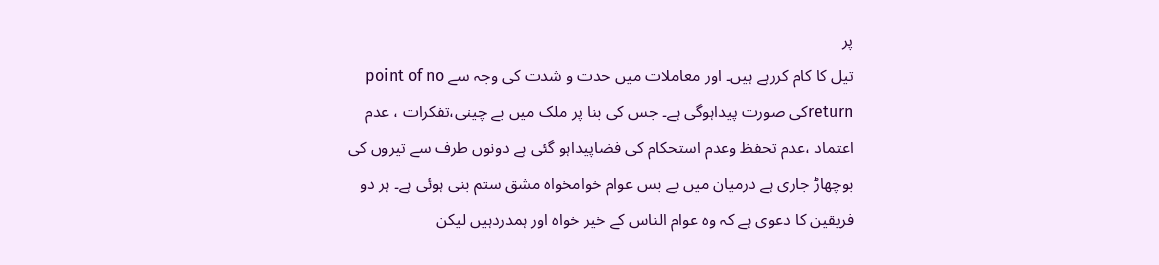پر
تیل کا کام کررہے ہیں۔ اور معاملات میں حدت و شدت کی وجہ سے point of no
returnکی صورت پیداہوگی ہے۔ جس کی بنا پر ملک میں بے چینی،تفکرات ، عدم
اعتماد ،عدم تحفظ وعدم استحکام کی فضاپیداہو گئی ہے دونوں طرف سے تیروں کی
بوچھاڑ جاری ہے درمیان میں بے بس عوام خوامخواہ مشق ستم بنی ہوئی ہے۔ ہر دو
فریقین کا دعوی ہے کہ وہ عوام الناس کے خیر خواہ اور ہمدردہیں لیکن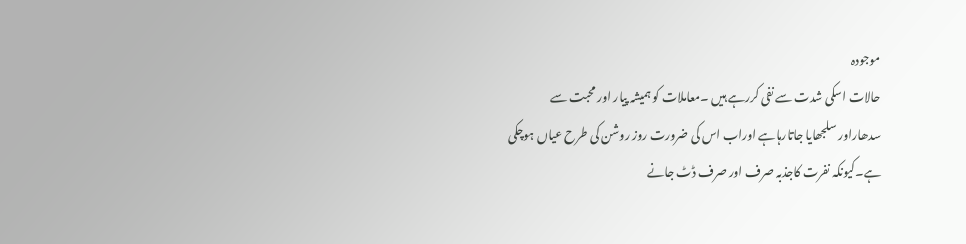موجودہ
حالات اسکی شدت سے نفی کررہے ہیں ۔معاملات کو ہمیشہ پیار اور محبت سے
سدھاراور سلجھایا جاتارہاہے اوراب اس کی ضرورت روز روشن کی طرح عیاں ہوچکی
ہے۔کیونکہ نفرت کاجذبہ صرف اور صرف ڈٹ جانے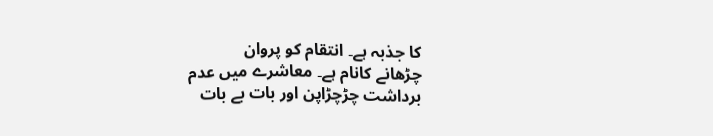کا جذبہ ہے۔ انتقام کو پروان
چڑھانے کانام ہے۔ معاشرے میں عدم برداشت چڑچڑاپن اور بات بے بات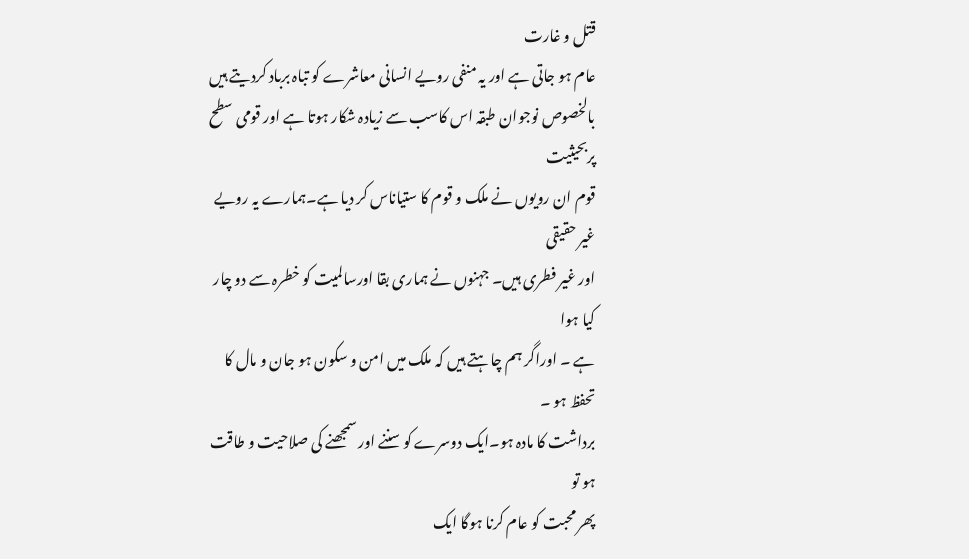قتل و غارت
عام ہو جاتی ہے اور یہ منفی رویے انسانی معاشرے کو تباہ برباد کردیتے ہیں
بالخصوص نوجوان طبقہ اس کاسب سے زیادہ شکار ہوتا ہے اور قومی سطح پربحیثیت
قوم ان رویوں نے ملک و قوم کا ستیاناس کر دیا ہے۔ہمارے یہ رویے غیر حقیقی
اور غیر فطری ہیں۔ جہنوں نے ہماری بقا اورسالمیت کو خطرہ سے دو چار کیا ہوا
ہے ۔ اوراگر ہم چاہتے ہیں کہ ملک میں امن و سکون ہو جان و مال کا تحفظ ہو ۔
برداشت کا مادہ ہو۔ایک دوسرے کو سننے اور سمجھنے کی صلاحیت و طاقت ہو تو
پھر محبت کو عام کرنا ہوگا ایک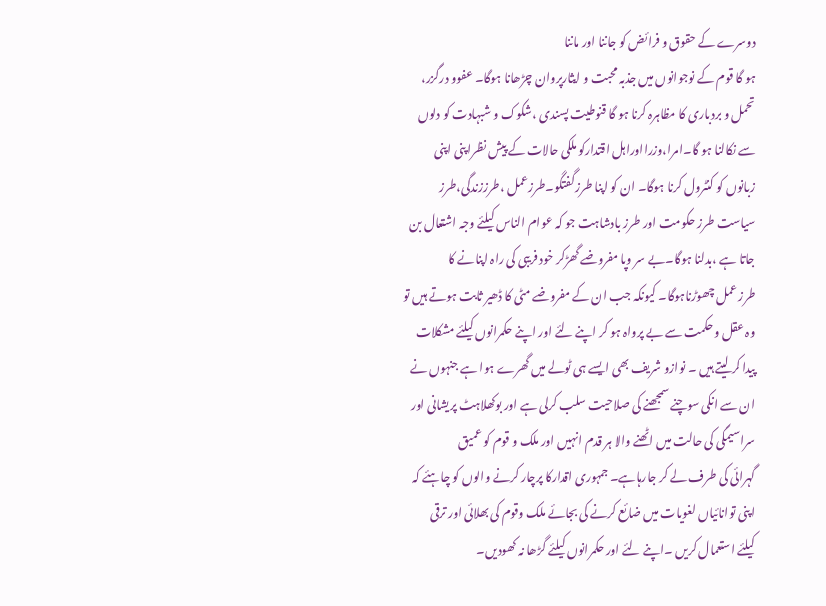دوسرے کے حقوق و فرائض کو جاننا اور ماننا
ہو گا قوم کے نوجوانوں میں جذبہ محبت و ایثارپروان چڑھانا ہوگا۔ عفوو درگزر،
تحمل و بردباری کا مظاہرہ کرنا ہو گا قنوطیت پسندی ،شکوک و شبہادت کو دلوں
سے نکالنا ہو گا۔امرا،وزرااوراہل اقتدارکو ملکی حالات کے پیش نظراپنی اپنی
زبانوں کو کنٹرول کرنا ہوگا۔ ان کو اپنا طرزگفتگو۔طرزعمل ،طرززندگی،طرز
سیاست طرز حکومت اور طرز بادشاہت جو کہ عوام الناس کیلئے وجہ اشتعال بن
جاتا ہے ،بدلنا ہوگا۔بے سر وپا مفروضے گھڑکر خود فریبی کی راہ اپنانے کا
طرز عمل چھوڑناہوگا۔ کیونکہ جب ان کے مفروضے مٹی کا ڈھیر ثابت ہوتے ہیں تو
وہ عقل و حکمت سے بے پرواہ ہو کر اپنے لئے اور اپنے حکمرانوں کیلئے مشکلات
پیدا کر لیتے ہیں ۔ نوازو شریف بھی ایسے ہی ٹولے میں گھرے ہوا ہے جنہوں نے
ان سے انکی سوچنے سمجھنے کی صلاحیت سلب کرلی ہے اور بوکھلاہٹ پریشانی اور
سراسیمگی کی حالت میں اٹھنے والا ہر قدم انہیں اور ملک و قوم کو عمیق
گہرائی کی طرف لے کر جارہاہے۔ جمہوری اقدارکا پرچار کرنے والوں کو چاہئے کہ
اپنی توانائیاں لغویات میں ضائع کرنے کی بجائے ملک وقوم کی بھلائی اور ترقی
کیلئے استعمال کریں ۔اپنے لئے اور حکمرانوں کیلئے گڑھا نہ کھودیں۔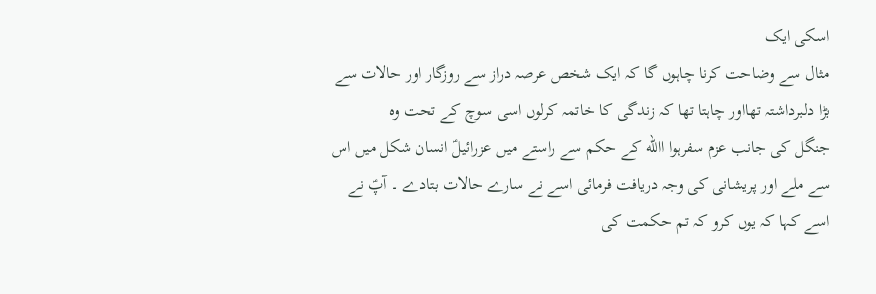اسکی ایک
مثال سے وضاحت کرنا چاہوں گا کہ ایک شخص عرصہ دراز سے روزگار اور حالات سے
بڑا دلبرداشتہ تھااور چاہتا تھا کہ زندگی کا خاتمہ کرلوں اسی سوچ کے تحت وہ
جنگل کی جانب عزم سفرہوا االله کے حکم سے راستے میں عزرائیلؑ انسان شکل میں اس
سے ملے اور پریشانی کی وجہ دریافت فرمائی اسے نے سارے حالات بتادے ۔ آپؑ نے
اسے کہا کہ یوں کرو کہ تم حکمت کی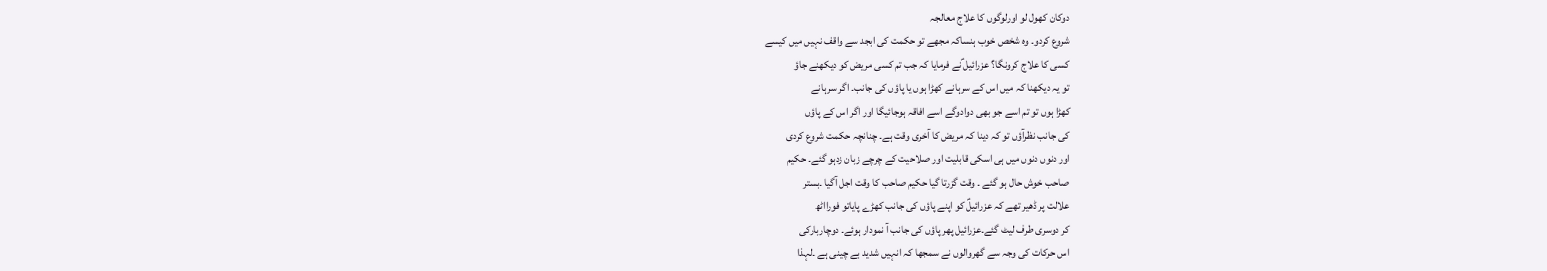دوکان کھول لو اورلوگوں کا علاج معالجہ
شروع کردو۔ وہ شخص خوب ہنساکہ مجھے تو حکمت کی ابجد سے واقف نہیں میں کیسے
کسی کا علاج کرونگا؟ عزرائیل ؑنے فرمایا کہ جب تم کسی مریض کو دیکھنے جاؤ
تو یہ دیکھنا کہ میں اس کے سرہانے کھڑا ہوں یا پاؤں کی جانب۔ اگر سرہانے
کھڑا ہوں تو تم اسے جو بھی دوادوگے اسے افاقہ ہوجائیگا اور اگر اس کے پاؤں
کی جانب نظرآؤں تو کہ دینا کہ مریض کا آخری وقت ہے۔ چنانچہ حکمت شروع کردی
اور دنوں دنوں میں ہی اسکی قابلیت اور صلاحیت کے چرچے زبان زدہو گئے۔ حکیم
صاحب خوش حال ہو گئے ۔ وقت گزرتا گیا حکیم صاحب کا وقت اجل آگیا ۔بستر
علالت پر ڈھیر تھے کہ عزرائیلؑ کو اپنے پاؤں کی جانب کھڑے پایاتو فورااٹھ
کر دوسری طرف لیٹ گئے۔عزرائیل پھر پاؤں کی جانب آ نمودار ہوئے۔ دوچاربارکی
اس حرکات کی وجہ سے گھروالوں نے سمجھا کہ انہیں شدید بے چینی ہے ۔لہذا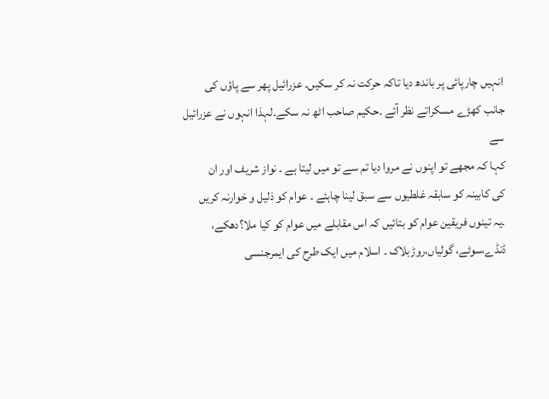انہیں چارپائی پر باندھ دیا تاکہ حرکت نہ کر سکیں۔ عزرائیل پھر سے پاؤں کی
جانب کھڑے مسکراتے نظر آئے ۔حکیم صاحب اٹھ نہ سکے۔لہذا انہوں نے عزرائیل سے
کہا کہ مجھے تو اپنوں نے مروا دیا تم سے تو میں لیتا ہے ۔ نواز شریف اور ان
کی کابینہ کو سابقہ غلطیوں سے سبق لینا چاہئے ۔ عوام کو ذلیل و خوارنہ کریں
۔یہ تینوں فریقین عوام کو بتائیں کہ اس مقابلے میں عوام کو کیا ملا؟دھکے،
ڈنڈے،سوٹے، گولیاں،روڑبلاک ۔ اسلام میں ایک طرح کی ایمرجنسی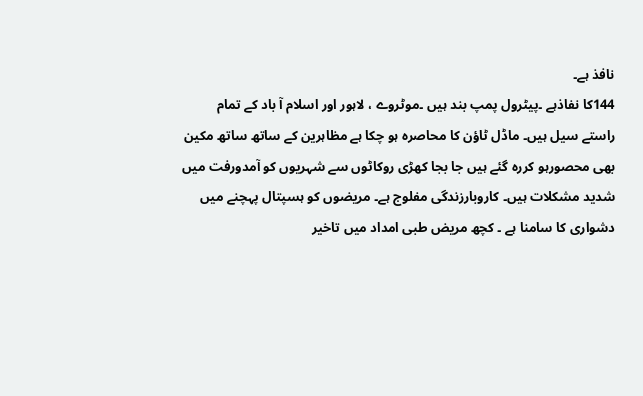نافذ ہے۔
144کا نفاذہے ۔پیٹرول پمپ بند ہیں ۔موٹروے ، لاہور اور اسلام آ باد کے تمام
راستے سیل ہیں۔ ماڈل ٹاؤن کا محاصرہ ہو چکا ہے مظاہرین کے ساتھ ساتھ مکین
بھی محصورہو کررہ گئے ہیں جا بجا کھڑی روکاٹوں سے شہریوں کو آمدورفت میں
شدید مشکلات ہیں۔ کاروبارزندگی مفلوج ہے۔ مریضوں کو ہسپتال پہچنے میں
دشواری کا سامنا ہے ۔ کچھ مریض طبی امداد میں تاخیر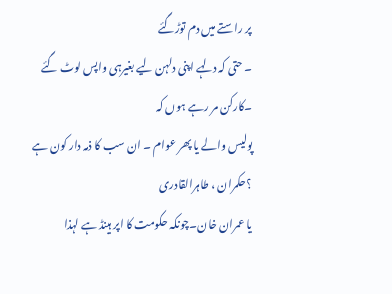پر راستے میں دم توڑگئے
۔ حتی کہ دلہے اپنی دلہن لیے بغیرہی واپس لوٹ گئے ۔کارکن مر رہے ہوں کہ
پولیس والے یا پھر عوام ۔ ان سب کا ذمہ دار کون ہے ؟حکمران ، طاہرالقادری
یا عمران خان۔چونکہ حکومت کا اپر ہینڈ ہے لہذا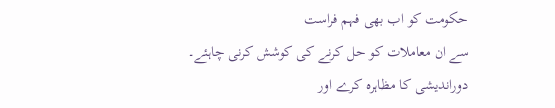حکومت کو اب بھی فہم فراست
سے ان معاملات کو حل کرنے کی کوشش کرنی چاہئے۔ دوراندیشی کا مظاہرہ کرے اور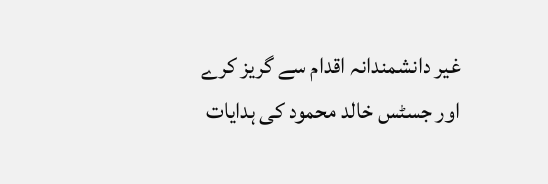غیر دانشمندانہ اقدام سے گریز کرے اور جسٹس خالد محمود کی ہدایات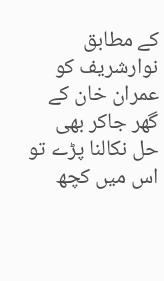کے مطابق
نوارشریف کو عمران خان کے گھر جاکر بھی حل نکالنا پڑے تو اس میں کچھ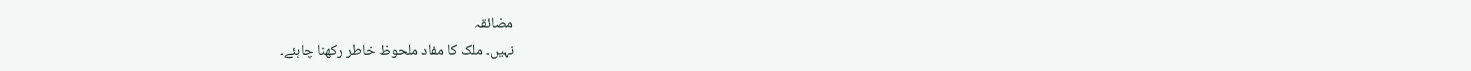مضائقہ
نہیں۔ ملک کا مفاد ملحوظ خاطر رکھنا چاہئے۔